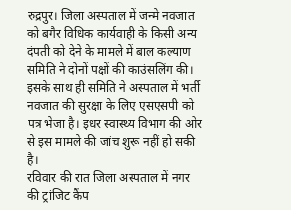रुद्रपुर। जिला अस्पताल में जन्मे नवजात को बगैर विधिक कार्यवाही के किसी अन्य दंपती को देने के मामले में बाल कल्याण समिति ने दोनों पक्षों की काउंसलिंग की। इसके साथ ही समिति ने अस्पताल में भर्ती नवजात की सुरक्षा के लिए एसएसपी को पत्र भेजा है। इधर स्वास्थ्य विभाग की ओर से इस मामले की जांच शुरू नहीं हो सकी है।
रविवार की रात जिला अस्पताल में नगर की ट्रांजिट कैंप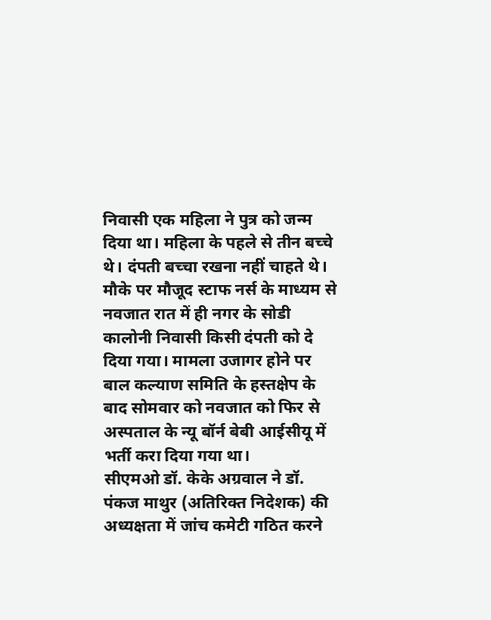निवासी एक महिला ने पुत्र को जन्म दिया था। महिला के पहले से तीन बच्चे थे। दंपती बच्चा रखना नहीं चाहते थे। मौके पर मौजूद स्टाफ नर्स के माध्यम से नवजात रात में ही नगर के सोडी कालोनी निवासी किसी दंपती को दे दिया गया। मामला उजागर होने पर बाल कल्याण समिति के हस्तक्षेप के बाद सोमवार को नवजात को फिर से अस्पताल के न्यू बॉर्न बेबी आईसीयू में भर्ती करा दिया गया था।
सीएमओ डॉ. केके अग्रवाल ने डॉ. पंकज माथुर (अतिरिक्त निदेशक) की अध्यक्षता में जांच कमेटी गठित करने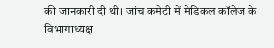की जानकारी दी थी। जांच कमेटी में मेडिकल कॉलेज के विभागाध्यक्ष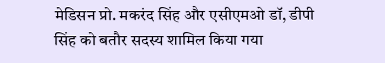मेडिसन प्रो. मकरंद सिंह और एसीएमओ डॉ, डीपी सिंह को बतौर सदस्य शामिल किया गया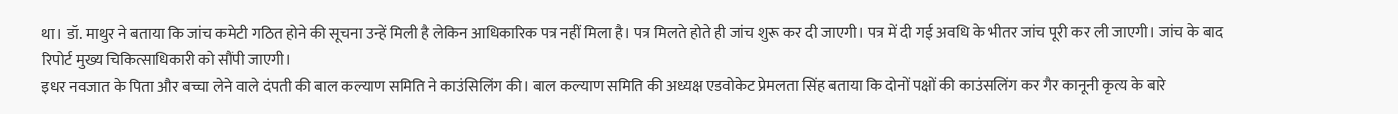था। डॉ. माथुर ने बताया कि जांच कमेटी गठित होने की सूचना उन्हें मिली है लेकिन आधिकारिक पत्र नहीं मिला है। पत्र मिलते होते ही जांच शुरू कर दी जाएगी। पत्र में दी गई अवधि के भीतर जांच पूरी कर ली जाएगी। जांच के बाद रिपोर्ट मुख्य चिकित्साधिकारी को सौंपी जाएगी।
इधर नवजात के पिता और बच्चा लेने वाले दंपती की बाल कल्याण समिति ने काउंसिलिंग की। बाल कल्याण समिति की अध्यक्ष एडवोकेट प्रेमलता सिंह बताया कि दोनों पक्षों की काउंसलिंग कर गैर कानूनी कृत्य के बारे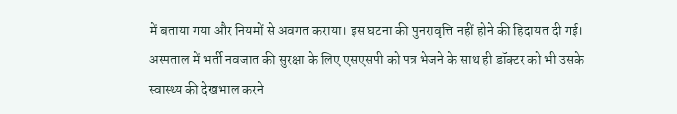में बताया गया और नियमों से अवगत कराया। इस घटना की पुनरावृत्ति नहीं होने की हिदायत दी गई। अस्पताल में भर्ती नवजात की सुरक्षा के लिए एसएसपी को पत्र भेजने के साथ ही डॉक्टर को भी उसके स्वास्थ्य की देखभाल करने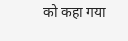को कहा गया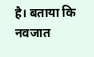है। बताया कि नवजात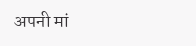अपनी मां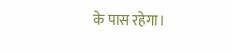के पास रहेगा।